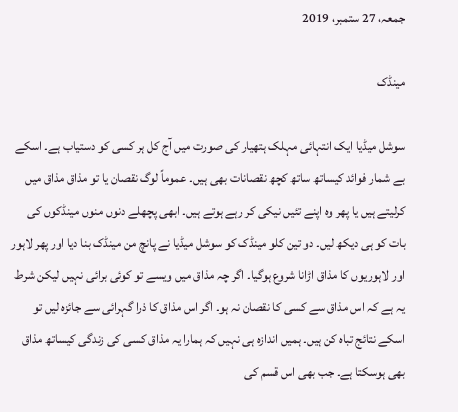جمعہ، 27 ستمبر، 2019

مینڈک

سوشل میڈیا ایک انتہائی مہلک ہتھیار کی صورت میں آج کل ہر کسی کو دستیاب ہے۔ اسکے بے شمار فوائد کیساتھ ساتھ کچھ نقصانات بھی ہیں۔ عموماً لوگ نقصان یا تو مذاق مذاق میں کرلیتے ہیں یا پھر وہ اپنے تئیں نیکی کر رہے ہوتے ہیں۔ ابھی پچھلے دنوں منوں مینڈکوں کی بات کو ہی دیکھ لیں۔ دو تین کلو مینڈک کو سوشل میڈیا نے پانچ من مینڈک بنا دیا اور پھر لاہور اور لاہوریوں کا مذاق اڑانا شروع ہوگیا۔ اگر چہ مذاق میں ویسے تو کوئی برائی نہیں لیکن شرط یہ ہے کہ اس مذاق سے کسی کا نقصان نہ ہو۔ اگر اس مذاق کا ذرا گہرائی سے جائزہ لیں تو اسکے نتائج تباہ کن ہیں۔ ہمیں اندازہ ہی نہیں کہ ہمارا یہ مذاق کسی کی زندگی کیساتھ مذاق بھی ہوسکتا ہے۔ جب بھی اس قسم کی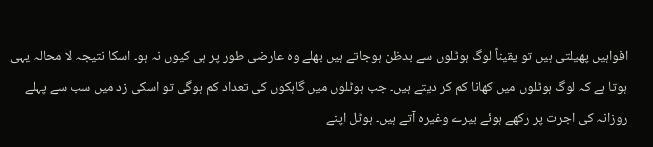افواہیں پھیلتی ہیں تو یقیناً لوگ ہوٹلوں سے بدظن ہوجاتے ہیں بھلے وہ عارضی طور پر ہی کیوں نہ ہو۔ اسکا نتیجہ لا محالہ یہی ہوتا ہے کہ لوگ ہوٹلوں میں کھانا کم کر دیتے ہیں۔ جب ہوٹلوں میں گاہکوں کی تعداد کم ہوگی تو اسکی زد میں سب سے پہلے روزانہ کی اجرت پر رکھے ہوئے بیرے وغیرہ آتے ہیں۔ ہوٹل اپنے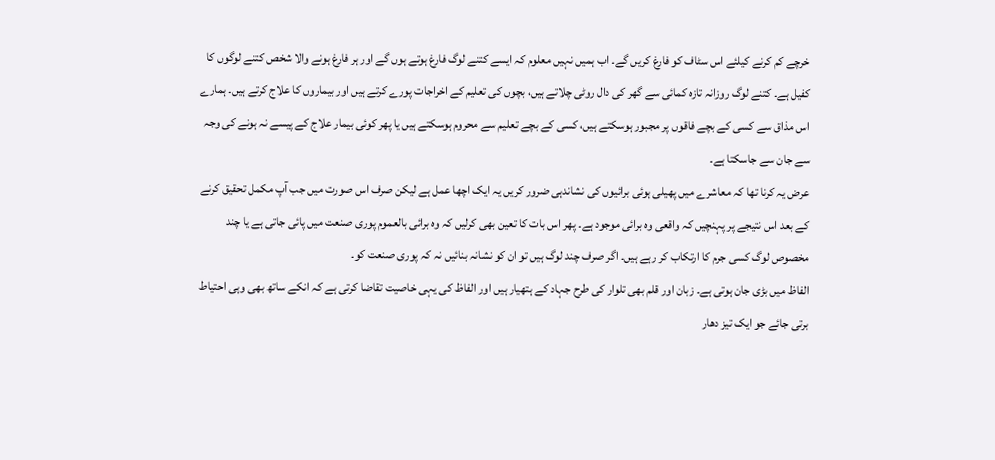خرچے کم کرنے کیلئے اس سٹاف کو فارغ کریں گے۔ اب ہمیں نہیں معلوم کہ ایسے کتنے لوگ فارغ ہوتے ہوں گے اور ہر فارغ ہونے والا شخص کتنے لوگوں کا کفیل ہے۔ کتنے لوگ روزانہ تازہ کمائی سے گھر کی دال روٹی چلاتے ہیں، بچوں کی تعلیم کے اخراجات پورے کرتے ہیں اور بیماروں کا علاج کرتے ہیں۔ ہمارے اس مذاق سے کسی کے بچے فاقوں پر مجبور ہوسکتے ہیں، کسی کے بچے تعلیم سے محروم ہوسکتے ہیں یا پھر کوئی بیمار علاج کے پیسے نہ ہونے کی وجہ سے جان سے جاسکتا ہے۔
عرض یہ کرنا تھا کہ معاشرے میں پھیلی ہوئی برائیوں کی نشاندہی ضرور کریں یہ ایک اچھا عمل ہے لیکن صرف اس صورت میں جب آپ مکمل تحقیق کرنے کے بعد اس نتیجے پر پہنچیں کہ واقعی وہ برائی موجود ہے۔ پھر اس بات کا تعین بھی کرلیں کہ وہ برائی بالعموم پوری صنعت میں پائی جاتی ہے یا چند مخصوص لوگ کسی جرم کا ارتکاب کر رہے ہیں۔ اگر صرف چند لوگ ہیں تو ان کو نشانہ بنائیں نہ کہ پوری صنعت کو۔
الفاظ میں بڑی جان ہوتی ہے۔ زبان اور قلم بھی تلوار کی طرح جہاد کے ہتھیار ہیں اور الفاظ کی یہی خاصیت تقاضا کرتی ہے کہ انکے ساتھ بھی وہی احتیاط برتی جائے جو ایک تیز دھار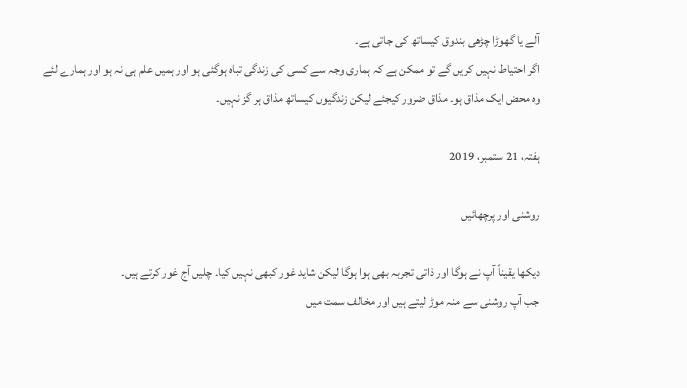آلے یا گھوڑا چڑھی بندوق کیساتھ کی جاتی ہے۔
اگر احتیاط نہیں کریں گے تو ممکن ہے کہ ہماری وجہ سے کسی کی زندگی تباہ ہوگئی ہو اور ہمیں علم ہی نہ ہو اور ہمارے لئے وہ محض ایک مذاق ہو۔ مذاق ضرور کیجئے لیکن زندگیوں کیساتھ مذاق ہر گز نہیں۔

ہفتہ، 21 ستمبر، 2019

روشنی اور پرچھائیں

دیکھا یقیناً آپ نے ہوگا اور ذاتی تجربہ بھی ہوا ہوگا لیکن شاید غور کبھی نہیں کیا۔ چلیں آج غور کرتے ہیں۔
جب آپ روشنی سے منہ موڑ لیتے ہیں اور مخالف سمت میں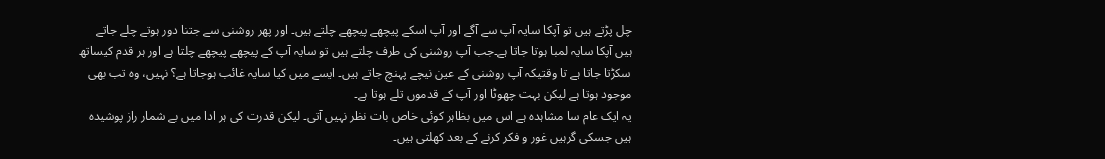چل پڑتے ہیں تو آپکا سایہ آپ سے آگے اور آپ اسکے پیچھے پیچھے چلتے ہیں۔ اور پھر روشنی سے جتنا دور ہوتے چلے جاتے ہیں آپکا سایہ لمبا ہوتا جاتا ہے۔جب آپ روشنی کی طرف چلتے ہیں تو سایہ آپ کے پیچھے پیچھے چلتا ہے اور ہر قدم کیساتھ سکڑتا جاتا ہے تا وقتیکہ آپ روشنی کے عین نیچے پہنچ جاتے ہیں۔ ایسے میں کیا سایہ غائب ہوجاتا ہے؟ نہیں، وہ تب بھی موجود ہوتا ہے لیکن بہت چھوٹا اور آپ کے قدموں تلے ہوتا ہے۔
یہ ایک عام سا مشاہدہ ہے اس میں بظاہر کوئی خاص بات نظر نہیں آتی۔ لیکن قدرت کی ہر ادا میں بے شمار راز پوشیدہ ہیں جسکی گرہیں غور و فکر کرنے کے بعد کھلتی ہیں۔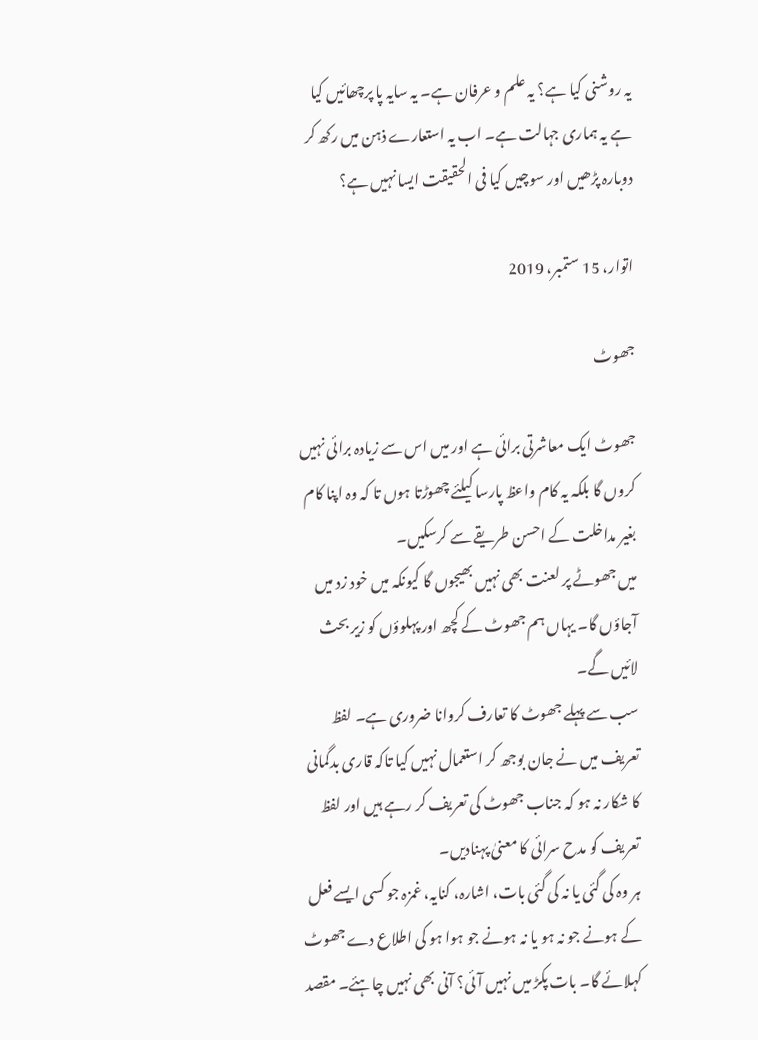یہ روشنی کیا ہے؟ یہ علم و عرفان ہے۔ یہ سایہ پا پرچھائیں کیا ہے یہ ہماری جہالت ہے۔ اب یہ استعارے ذہن میں رکھ کر دوبارہ پڑھیں اور سوچیں کیا فی الحقیقت ایسا نہیں ہے؟

اتوار، 15 ستمبر، 2019

جھوٹ

جھوٹ ایک معاشرتی برائی ہے اور میں اس سے زیادہ برائی نہیں کروں گا بلکہ یہ کام واعظ پارسا کیلئے چھوڑتا ہوں تا کہ وہ اپنا کام بغیر مداخلت کے احسن طریقے سے کرسکیں۔
میں جھوٹے پر لعنت بھی نہیں بھیجوں گا کیونکہ میں خود زد میں آجاؤں گا۔ یہاں ہم جھوٹ کے کچھ اور پہلوؤں کو زیر بحث لائیں گے۔
سب سے پہلے جھوٹ کا تعارف کروانا ضروری ہے۔ لفظ تعریف میں نے جان بوجھ کر استعمال نہیں کیا تاکہ قاری بدگمانی کا شکار نہ ہو کہ جناب جھوٹ کی تعریف کر رہے ہیں اور لفظ تعریف کو مدح سرائی کا معنیٰ پہنادیں۔
ہر وہ کی گئی یا نہ کی گئی بات، اشارہ، کنایہ، غمزہ جو کسی ایسے فعل کے ہونے جو نہ ہو یا نہ ہونے جو ہوا ہو کی اطلاع دے جھوٹ کہلائے گا۔ بات پکڑ میں نہیں آئی؟ آنی بھی نہیں چاہئے۔ مقصد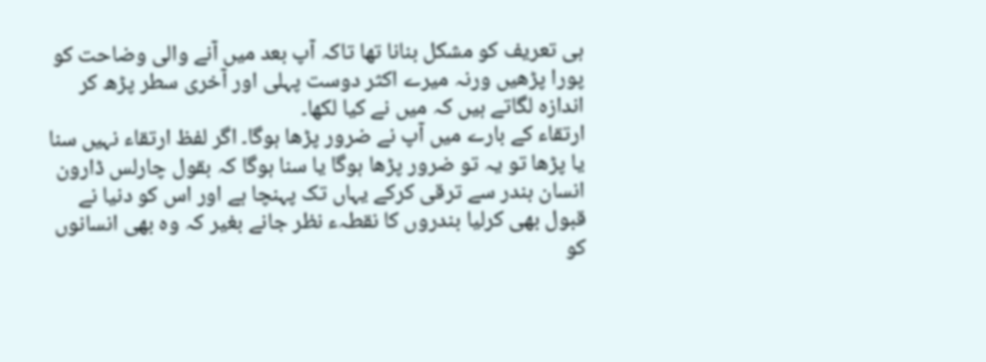ہی تعریف کو مشکل بنانا تھا تاکہ آپ بعد میں آنے والی وضاحت کو پورا پڑھیں ورنہ میرے اکثر دوست پہلی اور آخری سطر پڑھ کر اندازہ لگاتے ہیں کہ میں نے کیا لکھا۔
ارتقاء کے بارے میں آپ نے ضرور پڑھا ہوگا۔ اگر لفظ ارتقاء نہیں سنا یا پڑھا تو یہ تو ضرور پڑھا ہوگا یا سنا ہوگا کہ بقول چارلس ڈارون انسان بندر سے ترقی کرکے یہاں تک پہنچا ہے اور اس کو دنیا نے قبول بھی کرلیا بندروں کا نقطہء نظر جانے بغیر کہ وہ بھی انسانوں کو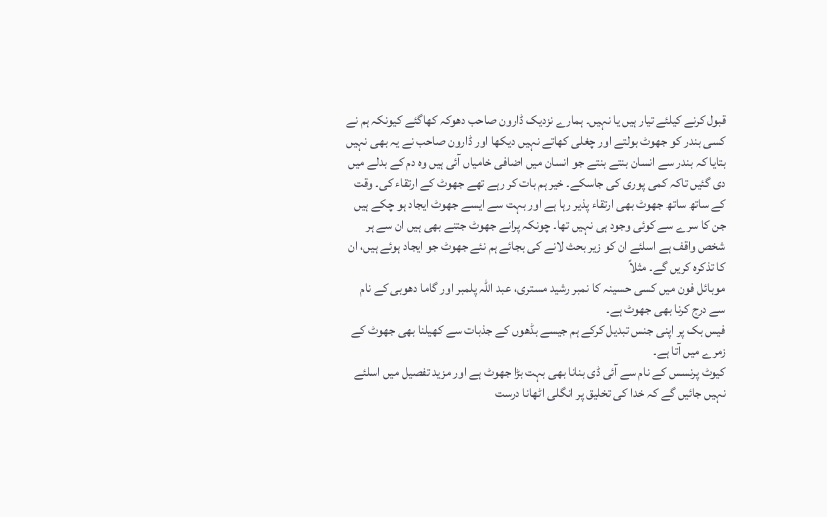قبول کرنے کیلئے تیار ہیں یا نہیں۔ ہمارے نزدیک ڈارون صاحب دھوکہ کھاگئے کیونکہ ہم نے کسی بندر کو جھوٹ بولتے اور چغلی کھاتے نہیں دیکھا اور ڈارون صاحب نے یہ بھی نہیں بتایا کہ بندر سے انسان بنتے بنتے جو انسان میں اضافی خامیاں آئی ہیں وہ دم کے بدلے میں دی گئیں تاکہ کمی پوری کی جاسکے۔ خیر ہم بات کر رہے تھے جھوٹ کے ارتقاء کی۔ وقت کے ساتھ ساتھ جھوٹ بھی ارتقاء پذیر رہا ہے اور بہت سے ایسے جھوٹ ایجاد ہو چکے ہیں جن کا سرے سے کوئی وجود ہی نہیں تھا۔ چونکہ پرانے جھوٹ جتنے بھی ہیں ان سے ہر شخص واقف ہے اسلئے ان کو زیر بحث لانے کی بجائے ہم نئے جھوٹ جو ایجاد ہوئے ہیں، ان کا تذکرہ کریں گے۔ مثلاً
موبائل فون میں کسی حسینہ کا نمبر رشید مستری، عبد اللہ پلمبر اور گاما دھوبی کے نام سے درج کرنا بھی جھوٹ ہے۔
فیس بک پر اپنی جنس تبدیل کرکے ہم جیسے بڈھوں کے جذبات سے کھیلنا بھی جھوٹ کے زمرے میں آتا ہے۔
کیوٹ پرنسس کے نام سے آئی ڈی بنانا بھی بہت بڑا جھوٹ ہے اور مزید تفصیل میں اسلئے نہیں جائیں گے کہ خدا کی تخلیق پر انگلی اٹھانا درست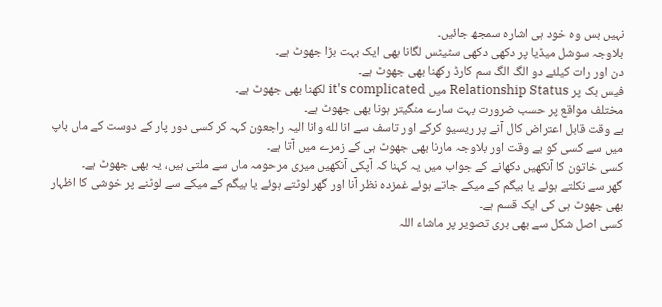نہیں بس وہ خود ہی اشارہ سمجھ جائیں۔
بلاوجہ سوشل میڈیا پر دکھی دکھی سٹیٹس لگانا بھی ایک بہت بڑا جھوٹ ہے۔
دن اور رات کیلئے دو الگ الگ سم کارڈ رکھنا بھی جھوٹ ہے۔
فیس بک پر Relationship Status میں it's complicated لکھنا بھی جھوٹ ہے۔
مختلف مواقع پر حسب ضرورت بہت سارے منگیتر ہونا بھی جھوٹ ہے۔
بے وقت قابل اعتراض کال آنے پر ریسیو کرکے اور تاسف سے انا لله وانا الیہ راجعون کہہ کر کسی دور پار کے دوست کے ماں باپ میں سے کسی کو بے وقت اور بلاوجہ مارنا بھی جھوٹ ہی کے زمرے میں آتا ہے۔
کسی خاتون کا آنکھیں دکھانے کے جواب میں یہ کہنا کہ آپکی آنکھیں میری مرحومہ ماں سے ملتی ہیں، یہ بھی جھوٹ ہے۔
گھر سے نکلتے ہوئے یا بیگم کے میکے جاتے ہوئے غمزدہ نظر آنا اور گھر لوٹتے ہوئے یا بیگم کے میکے سے لوٹنے پر خوشی کا اظہار بھی جھوٹ ہی کی ایک قسم ہے۔
کسی اصل شکل سے بھی بری تصویر پر ماشاء اللہ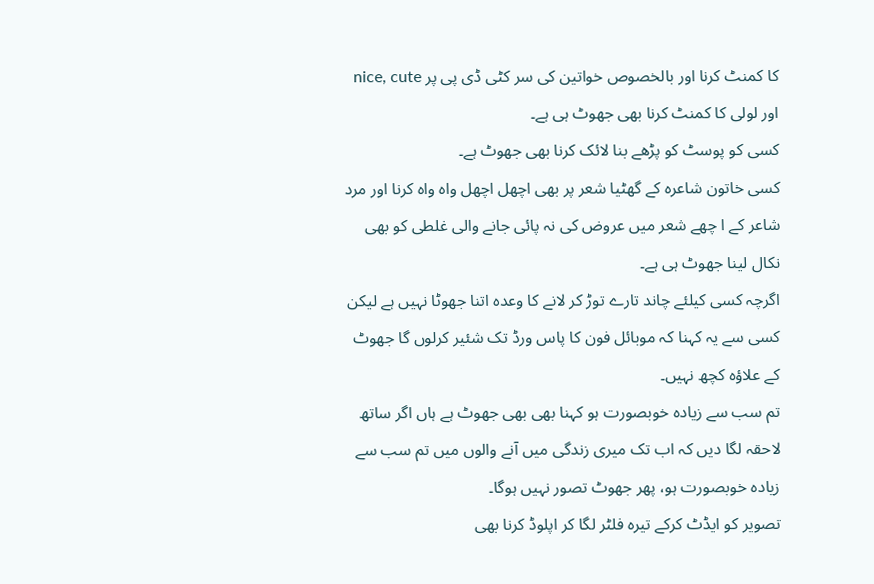کا کمنٹ کرنا اور بالخصوص خواتین کی سر کٹی ڈی پی پر nice, cute اور لولی کا کمنٹ کرنا بھی جھوٹ ہی ہے۔
کسی کو پوسٹ کو پڑھے بنا لائک کرنا بھی جھوٹ ہے۔
کسی خاتون شاعرہ کے گھٹیا شعر پر بھی اچھل اچھل واہ واہ کرنا اور مرد شاعر کے ا چھے شعر میں عروض کی نہ پائی جانے والی غلطی کو بھی نکال لینا جھوٹ ہی ہے۔
اگرچہ کسی کیلئے چاند تارے توڑ کر لانے کا وعدہ اتنا جھوٹا نہیں ہے لیکن کسی سے یہ کہنا کہ موبائل فون کا پاس ورڈ تک شئیر کرلوں گا جھوٹ کے علاؤہ کچھ نہیں۔
تم سب سے زیادہ خوبصورت ہو کہنا بھی بھی جھوٹ ہے ہاں اگر ساتھ لاحقہ لگا دیں کہ اب تک میری زندگی میں آنے والوں میں تم سب سے زیادہ خوبصورت ہو، پھر جھوٹ تصور نہیں ہوگا۔
تصویر کو ایڈٹ کرکے تیرہ فلٹر لگا کر اپلوڈ کرنا بھی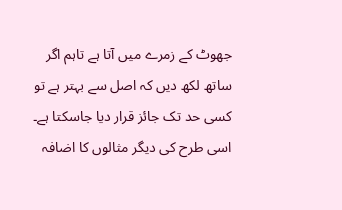جھوٹ کے زمرے میں آتا ہے تاہم اگر ساتھ لکھ دیں کہ اصل سے بہتر ہے تو کسی حد تک جائز قرار دیا جاسکتا ہے۔
اسی طرح کی دیگر مثالوں کا اضافہ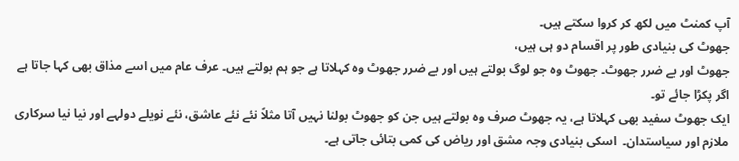آپ کمنٹ میں لکھ کر کروا سکتے ہیں۔
جھوٹ کی بنیادی طور پر اقسام دو ہی ہیں،
جھوٹ اور بے ضرر جھوٹ۔ جھوٹ وہ جو لوگ بولتے ہیں اور بے ضرر جھوٹ وہ کہلاتا ہے جو ہم بولتے ہیں۔ عرف عام میں اسے مذاق بھی کہا جاتا ہے اگر پکڑا جائے تو۔
ایک جھوٹ سفید بھی کہلاتا ہے، یہ جھوٹ صرف وہ بولتے ہیں جن کو جھوٹ بولنا نہیں آتا مثلاً نئے نئے عاشق، نئے نویلے دولہے اور نیا نیا سرکاری ملازم اور سیاستدان۔  اسکی بنیادی وجہ مشق اور ریاض کی کمی بتائی جاتی ہے۔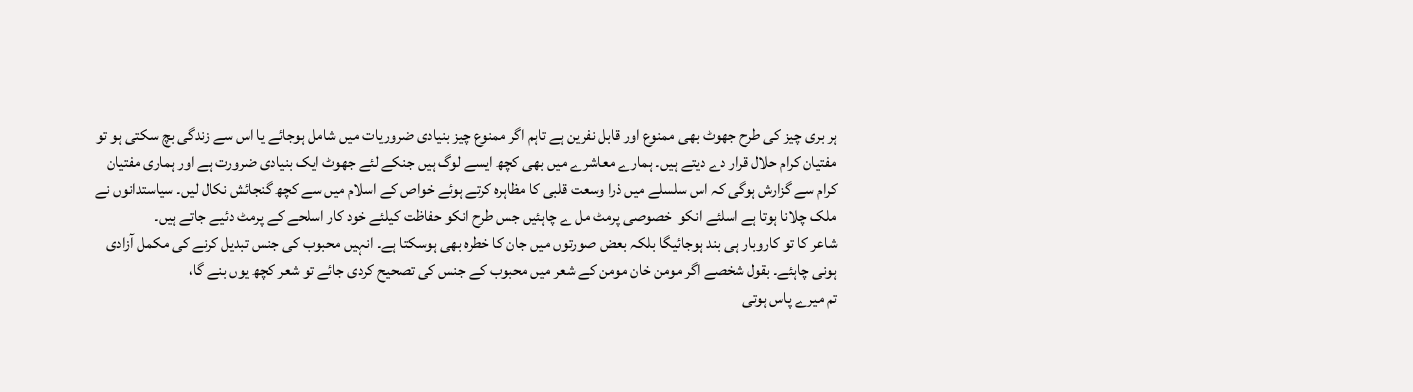ہر بری چیز کی طرح جھوٹ بھی ممنوع اور قابل نفرین ہے تاہم اگر ممنوع چیز بنیادی ضروریات میں شامل ہوجائے یا اس سے زندگی بچ سکتی ہو تو مفتیان کرام حلال قرار دے دیتے ہیں۔ ہمارے معاشرے میں بھی کچھ ایسے لوگ ہیں جنکے لئے جھوٹ ایک بنیادی ضرورت ہے اور ہماری مفتیان کرام سے گزارش ہوگی کہ اس سلسلے میں ذرا وسعت قلبی کا مظاہرہ کرتے ہوئے خواص کے اسلام میں سے کچھ گنجائش نکال لیں۔ سیاستدانوں نے ملک چلانا ہوتا ہے اسلئے انکو  خصوصی پرمٹ مل ے چاہئیں جس طرح انکو حفاظت کیلئے خود کار اسلحے کے پرمٹ دئیے جاتے ہیں۔
شاعر کا تو کاروبار ہی بند ہوجائیگا بلکہ بعض صورتوں میں جان کا خطرہ بھی ہوسکتا ہے۔ انہیں محبوب کی جنس تبدیل کرنے کی مکمل آزادی ہونی چاہئے۔ بقول شخصے اگر مومن خان مومن کے شعر میں محبوب کے جنس کی تصحیح کردی جائے تو شعر کچھ یوں بنے گا،
تم میرے پاس ہوتی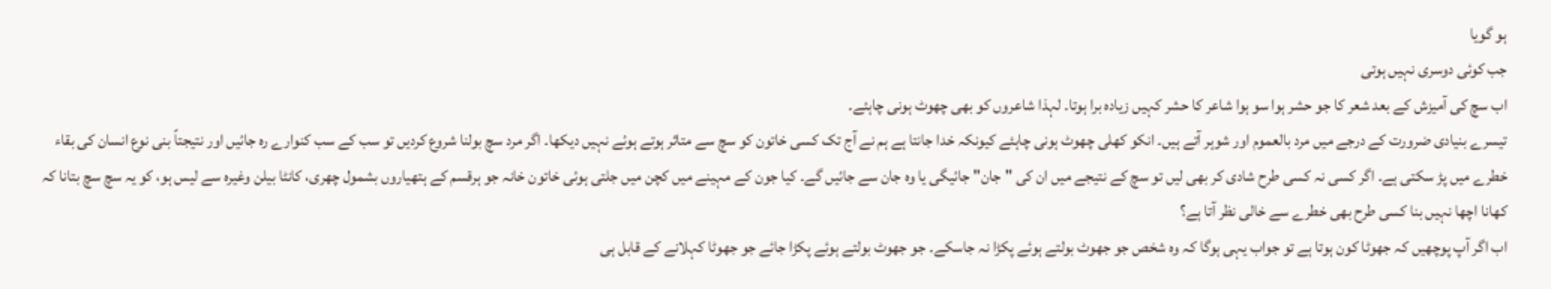ہو گویا
جب کوئی دوسری نہیں ہوتی
اب سچ کی آمیزش کے بعد شعر کا جو حشر ہوا سو ہوا شاعر کا حشر کہیں زیادہ برا ہوتا۔ لہذا شاعروں کو بھی چھوٹ ہونی چاہئے۔
تیسرے بنیادی ضرورت کے درجے میں مرد بالعموم اور شوہر آتے ہیں۔ انکو کھلی چھوٹ ہونی چاہئے کیونکہ خدا جانتا ہے ہم نے آج تک کسی خاتون کو سچ سے متاثر ہوتے ہوئے نہیں دیکھا۔ اگر مرد سچ بولنا شروع کردیں تو سب کے سب کنوارے رہ جائیں اور نتیجتاً بنی نوع انسان کی بقاء خطرے میں پڑ سکتی ہے۔ اگر کسی نہ کسی طرح شادی کر بھی لیں تو سچ کے نتیجے میں ان کی "جان" جائیگی یا وہ جان سے جائیں گے۔ کیا جون کے مہینے میں کچن میں جلتی ہوئی خاتون خانہ جو ہرقسم کے ہتھیاروں بشمول چھری، کانٹا بیلن وغیرہ سے لیس ہو، کو یہ سچ سچ بتانا کہ کھانا اچھا نہیں بنا کسی طرح بھی خطرے سے خالی نظر آتا ہے؟
اب اگر آپ پوچھیں کہ جھوٹا کون ہوتا ہے تو جواب یہی ہوگا کہ وہ شخص جو جھوٹ بولتے ہوئے پکڑا نہ جاسکے۔ جو جھوٹ بولتے ہوئے پکڑا جائے جو جھوٹا کہلانے کے قابل ہی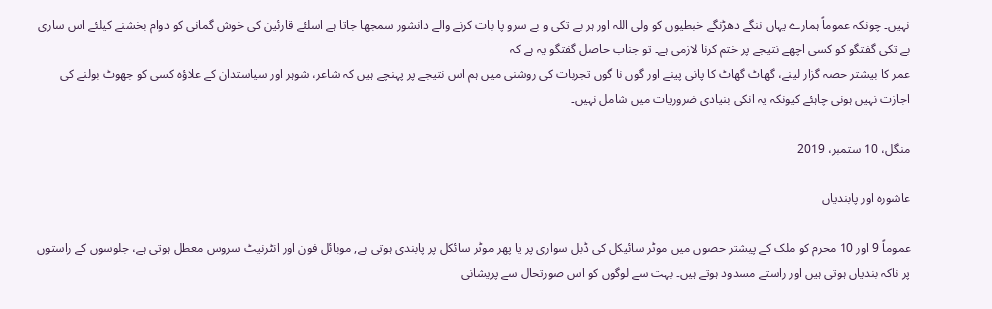نہیں۔ چونکہ عموماً ہمارے یہاں ننگے دھڑنگے خبطیوں کو ولی اللہ اور ہر بے تکی و بے سرو پا بات کرنے والے دانشور سمجھا جاتا ہے اسلئے قارئین کی خوش گمانی کو دوام بخشنے کیلئے اس ساری بے تکی گفتگو کو کسی اچھے نتیجے پر ختم کرنا لازمی ہے۔ تو جناب حاصل گفتگو یہ ہے کہ
عمر کا بیشتر حصہ گزار لینے، گھاٹ گھاٹ کا پانی پینے اور گوں نا گوں تجربات کی روشنی میں ہم اس نتیجے پر پہنچے ہیں کہ شاعر، شوہر اور سیاستدان کے علاؤہ کسی کو جھوٹ بولنے کی اجازت نہیں ہونی چاہئے کیونکہ یہ انکی بنیادی ضروریات میں شامل نہیں۔

منگل، 10 ستمبر، 2019

عاشورہ اور پابندیاں

عموماً 9 اور 10 محرم کو ملک کے پیشتر حصوں میں موٹر سائیکل کی ڈبل سواری پر یا پھر موٹر سائکل پر پابندی ہوتی ہے, موبائل فون اور انٹرنیٹ سروس معطل ہوتی ہے، جلوسوں کے راستوں پر ناکہ بندیاں ہوتی ہیں اور راستے مسدود ہوتے ہیں۔ بہت سے لوگوں کو اس صورتحال سے پریشانی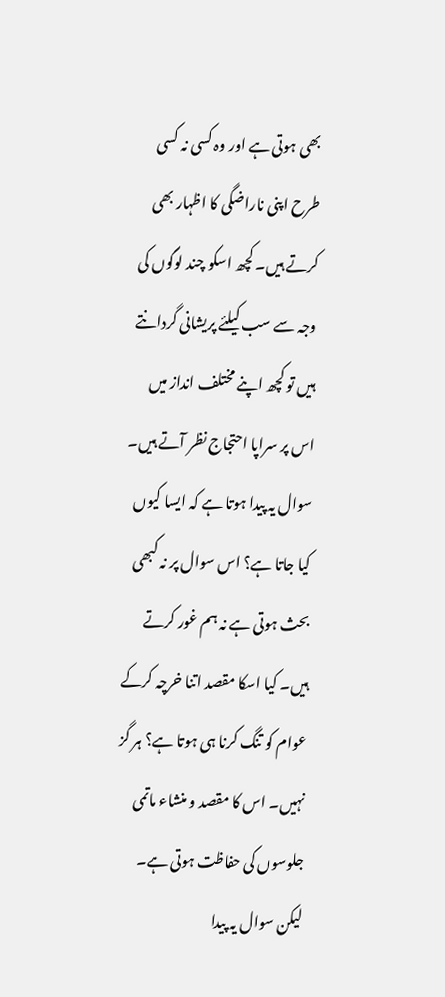بھی ہوتی ہے اور وہ کسی نہ کسی طرح اپنی ناراضگی کا اظہار بھی کرتے ہیں۔ کچھ اسکو چند لوگوں کی وجہ سے سب کیلئے پریشانی گردانتے ہیں تو کچھ اپنے مختلف انداز میں اس پر سراپا احتجاج نظر آتے ہیں۔
سوال یہ پیدا ہوتا ہے کہ ایسا کیوں کیا جاتا ہے؟ اس سوال پر نہ کبھی بحث ہوتی ہے نہ ہم غور کرتے ہیں۔ کیا اسکا مقصد اتنا خرچہ کرکے عوام کو تنگ کرنا ہی ہوتا ہے؟ ہر گز نہیں۔ اس کا مقصد و منشاء ماتمی جلوسوں کی حفاظت ہوتی ہے۔ لیکن سوال یہ پیدا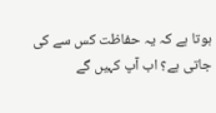ہوتا ہے کہ یہ حفاظت کس سے کی جاتی ہے؟ اب آپ کہیں گے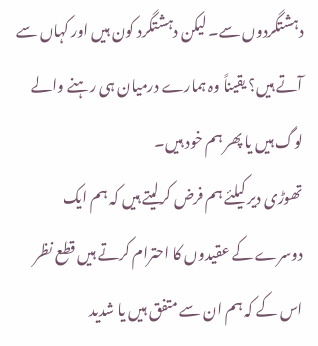دہشتگردوں سے۔ لیکن دہشتگرد کون ہیں اور کہاں سے آتے ہیں؟ یقیناً وہ ہمارے درمیان ہی رہنے والے لوگ ہیں یا پھر ہم خود ہیں۔
تھوڑی دیر کیلئے ہم فرض کرلیتے ہیں کہ ہم ایک دوسرے کے عقیدوں کا احترام کرتے ہیں قطع نظر اس کے کہ ہم ان سے متفق ہیں یا شدید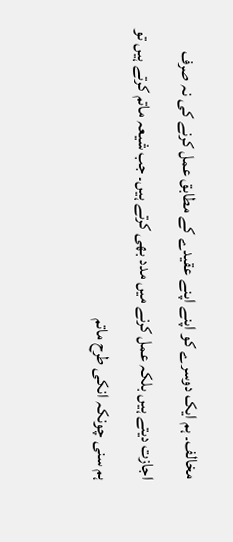مخالف۔ ہم ایک دوسرے کو اپنے اپنے عقیدے کے مطابق عمل کرنے کی نہ صرف اجازت دیتے ہیں بلکہ عمل کرنے میں مدد بھی کرتے ہیں۔ جب شیعہ ماتم کرتے ہیں تو ہم سنی چونکہ انکی طرح ماتم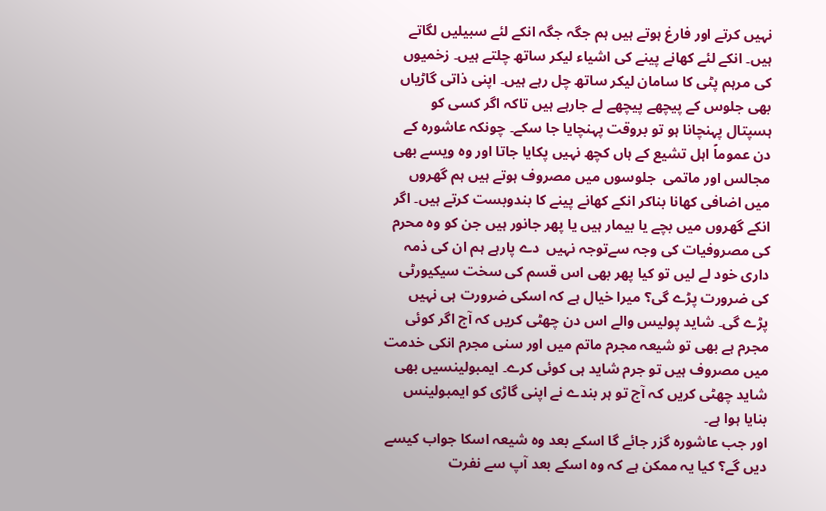نہیں کرتے اور فارغ ہوتے ہیں ہم جگہ جگہ انکے لئے سبیلیں لگاتے ہیں۔ انکے لئے کھانے پینے کی اشیاء لیکر ساتھ چلتے ہیں۔ زخمیوں کی مرہم پٹی کا سامان لیکر ساتھ چل رہے ہیں۔ اپنی ذاتی گاڑیاں بھی جلوس کے پیچھے پیچھے لے جارہے ہیں تاکہ اگر کسی کو ہسپتال پہنچانا ہو تو بروقت پہنچایا جا سکے۔ چونکہ عاشورہ کے دن عموماً اہل تشیع کے ہاں کچھ نہیں پکایا جاتا اور وہ ویسے بھی مجالس اور ماتمی  جلوسوں میں مصروف ہوتے ہیں ہم گھروں میں اضافی کھانا بناکر انکے کھانے پینے کا بندوبست کرتے ہیں۔ اگر انکے گھروں میں بچے یا بیمار ہیں یا پھر جانور ہیں جن کو وہ محرم کی مصروفیات کی وجہ سےتوجہ نہیں  دے پارہے ہم ان کی ذمہ داری خود لے لیں تو کیا پھر بھی اس قسم کی سخت سیکیورٹی کی ضرورت پڑے گی؟ میرا خیال ہے کہ اسکی ضرورت ہی نہیں پڑے گی۔ شاید پولیس والے اس دن چھٹی کریں کہ آج اگر کوئی مجرم ہے بھی تو شیعہ مجرم ماتم میں اور سنی مجرم انکی خدمت میں مصروف ہیں تو جرم شاید ہی کوئی کرے۔ ایمبولینسیں بھی شاید چھٹی کریں کہ آج تو ہر بندے نے اپنی گاڑی کو ایمبولینس بنایا ہوا ہے۔
اور جب عاشورہ گزر جائے گا اسکے بعد وہ شیعہ اسکا جواب کیسے دیں گے؟ کیا یہ ممکن ہے کہ وہ اسکے بعد آپ سے نفرت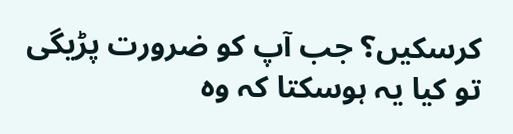کرسکیں؟ جب آپ کو ضرورت پڑیگی تو کیا یہ ہوسکتا کہ وہ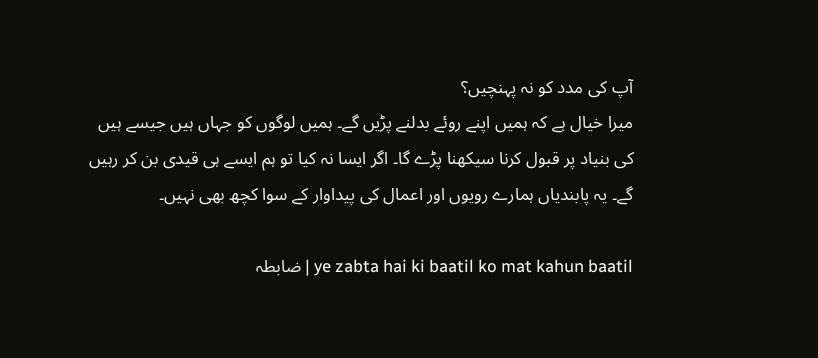آپ کی مدد کو نہ پہنچیں؟
میرا خیال ہے کہ ہمیں اپنے روئے بدلنے پڑیں گے۔ ہمیں لوگوں کو جہاں ہیں جیسے ہیں کی بنیاد پر قبول کرنا سیکھنا پڑے گا۔ اگر ایسا نہ کیا تو ہم ایسے ہی قیدی بن کر رہیں گے۔ یہ پابندیاں ہمارے رویوں اور اعمال کی پیداوار کے سوا کچھ بھی نہیں۔

ye zabta hai ki baatil ko mat kahun baatil | ضابطہ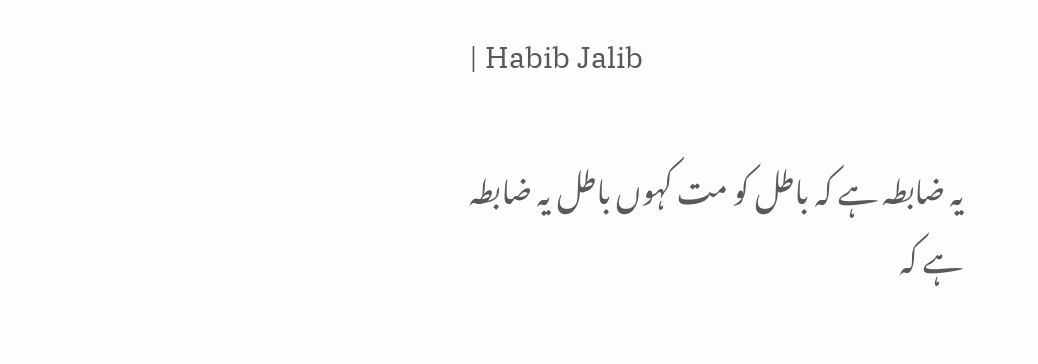| Habib Jalib

یہ ضابطہ ہے کہ باطل کو مت کہوں باطل یہ ضابطہ ہے کہ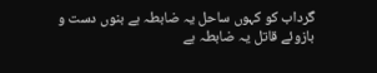گرداب کو کہوں ساحل یہ ضابطہ ہے بنوں دست و بازوئے قاتل یہ ضابطہ ہے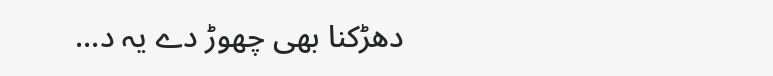دھڑکنا بھی چھوڑ دے یہ د...